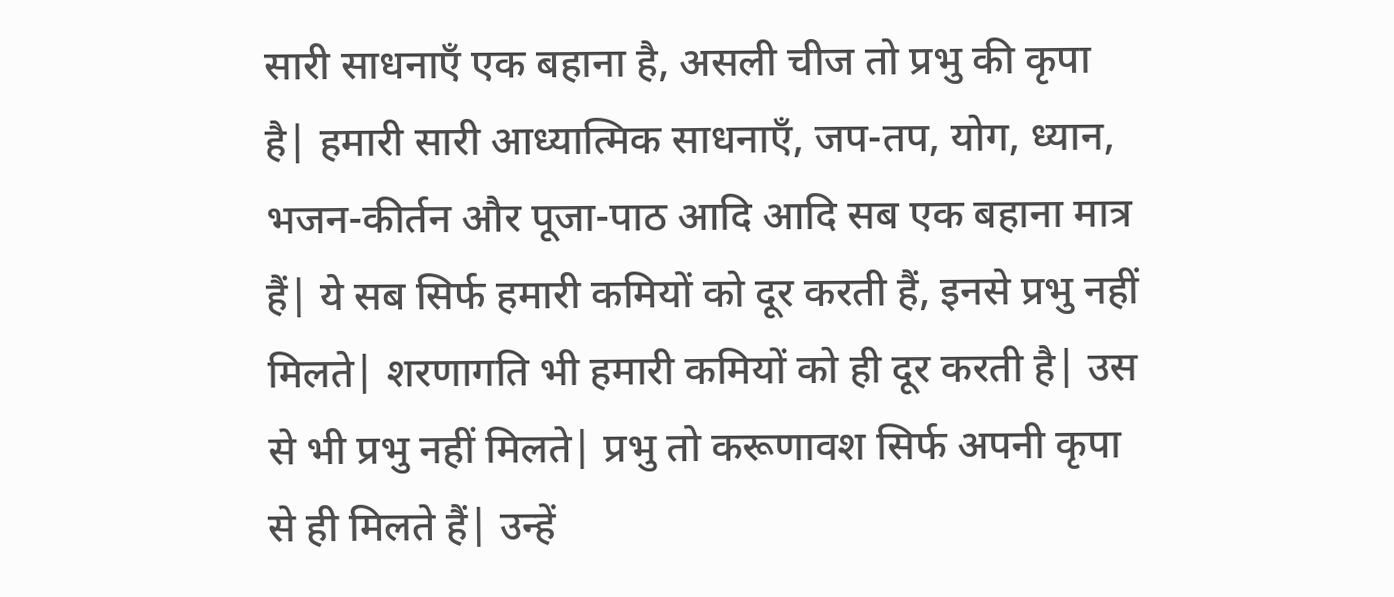सारी साधनाएँ एक बहाना है, असली चीज तो प्रभु की कृपा है| हमारी सारी आध्यात्मिक साधनाएँ, जप-तप, योग, ध्यान, भजन-कीर्तन और पूजा-पाठ आदि आदि सब एक बहाना मात्र हैं| ये सब सिर्फ हमारी कमियों को दूर करती हैं, इनसे प्रभु नहीं मिलते| शरणागति भी हमारी कमियों को ही दूर करती है| उस से भी प्रभु नहीं मिलते| प्रभु तो करूणावश सिर्फ अपनी कृपा से ही मिलते हैं| उन्हें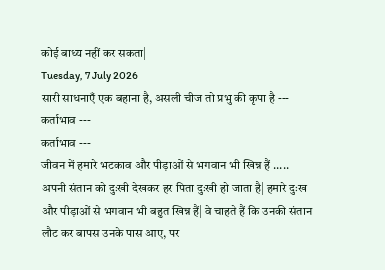कोई बाध्य नहीं कर सकता|
Tuesday, 7 July 2026
सारी साधनाएँ एक बहाना है, असली चीज तो प्रभु की कृपा है ---
कर्ताभाव ---
कर्ताभाव ---
जीवन में हमारे भटकाव और पीड़ाओं से भगवान भी खिन्न हैं .....
अपनी संतान को दुःखी देखकर हर पिता दुःखी हो जाता है| हमारे दुःख और पीड़ाओं से भगवान भी बहुत खिन्न हैं| वे चाहते हैं कि उनकी संतान लौट कर बापस उनके पास आए, पर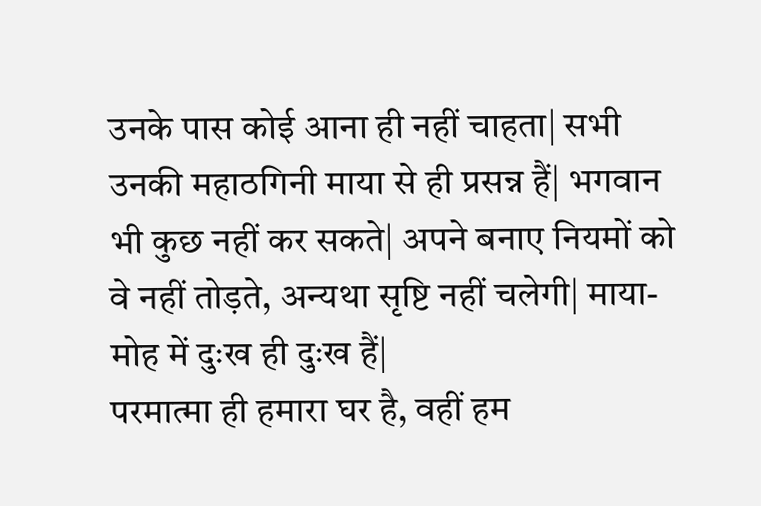उनके पास कोई आना ही नहीं चाहता| सभी उनकी महाठगिनी माया से ही प्रसन्न हैं| भगवान भी कुछ नहीं कर सकते| अपने बनाए नियमों को वे नहीं तोड़ते, अन्यथा सृष्टि नहीं चलेगी| माया-मोह में दुःख ही दुःख हैं|
परमात्मा ही हमारा घर है, वहीं हम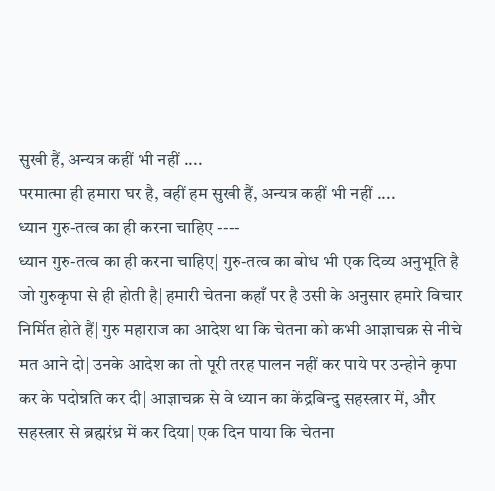सुखी हैं, अन्यत्र कहीं भी नहीं ....
परमात्मा ही हमारा घर है, वहीं हम सुखी हैं, अन्यत्र कहीं भी नहीं ....
ध्यान गुरु-तत्व का ही करना चाहिए ----
ध्यान गुरु-तत्व का ही करना चाहिए| गुरु-तत्व का बोध भी एक दिव्य अनुभूति है जो गुरुकृपा से ही होती है| हमारी चेतना कहाँ पर है उसी के अनुसार हमारे विचार निर्मित होते हैं| गुरु महाराज का आदेश था कि चेतना को कभी आज्ञाचक्र से नीचे मत आने दो| उनके आदेश का तो पूरी तरह पालन नहीं कर पाये पर उन्होने कृपा कर के पदोन्नति कर दी| आज्ञाचक्र से वे ध्यान का केंद्रबिन्दु सहस्त्रार में, और सहस्त्रार से ब्रह्मरंध्र में कर दिया| एक दिन पाया कि चेतना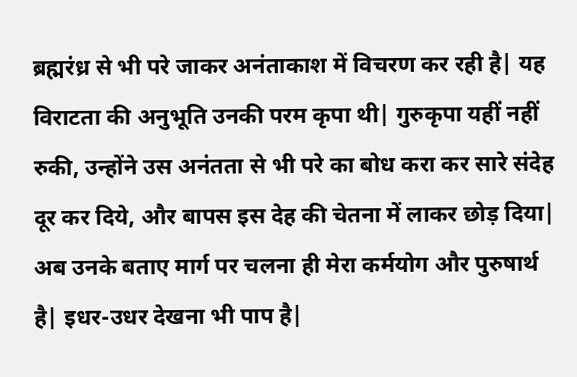ब्रह्मरंध्र से भी परे जाकर अनंताकाश में विचरण कर रही है| यह विराटता की अनुभूति उनकी परम कृपा थी| गुरुकृपा यहीं नहीं रुकी, उन्होंने उस अनंतता से भी परे का बोध करा कर सारे संदेह दूर कर दिये, और बापस इस देह की चेतना में लाकर छोड़ दिया| अब उनके बताए मार्ग पर चलना ही मेरा कर्मयोग और पुरुषार्थ है| इधर-उधर देखना भी पाप है|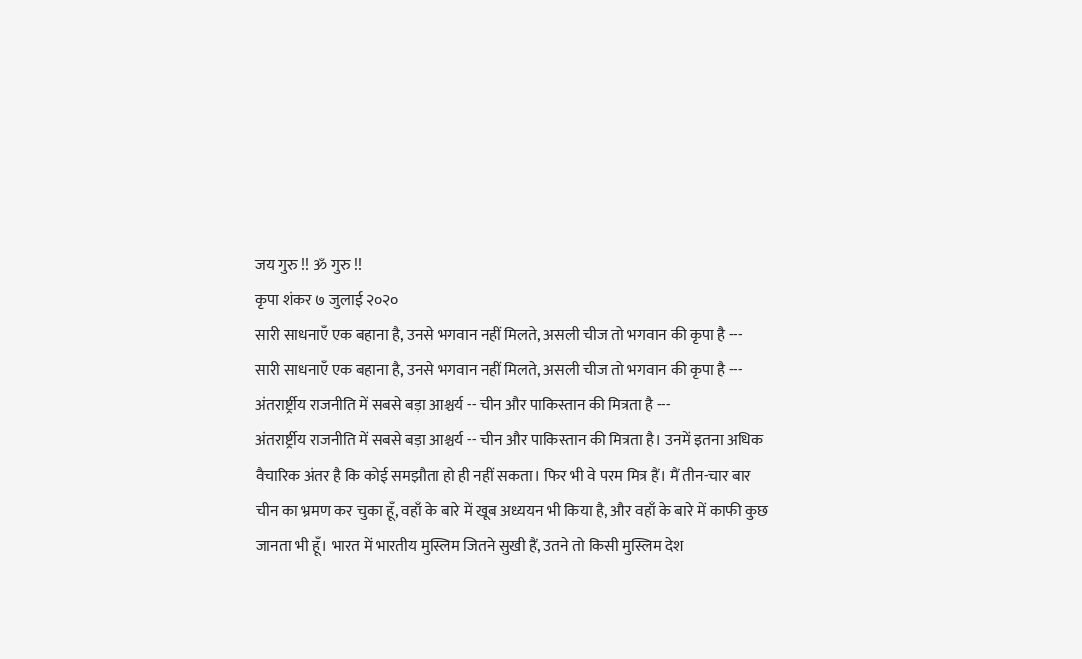जय गुरु !! ॐ गुरु !!
कृपा शंकर ७ जुलाई २०२०
सारी साधनाएँ एक बहाना है, उनसे भगवान नहीं मिलते, असली चीज तो भगवान की कृपा है ---
सारी साधनाएँ एक बहाना है, उनसे भगवान नहीं मिलते, असली चीज तो भगवान की कृपा है ---
अंतरार्ष्ट्रीय राजनीति में सबसे बड़ा आश्चर्य -- चीन और पाकिस्तान की मित्रता है ---
अंतरार्ष्ट्रीय राजनीति में सबसे बड़ा आश्चर्य -- चीन और पाकिस्तान की मित्रता है। उनमें इतना अधिक वैचारिक अंतर है कि कोई समझौता हो ही नहीं सकता। फिर भी वे परम मित्र हैं। मैं तीन-चार बार चीन का भ्रमण कर चुका हूँ, वहाँ के बारे में खूब अध्ययन भी किया है, और वहाँ के बारे में काफी कुछ जानता भी हूँ। भारत में भारतीय मुस्लिम जितने सुखी हैं, उतने तो किसी मुस्लिम देश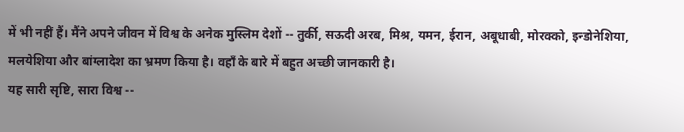में भी नहीं हैं। मैंने अपने जीवन में विश्व के अनेक मुस्लिम देशों -- तुर्की, सऊदी अरब, मिश्र, यमन, ईरान, अबूधाबी, मोरक्को, इन्डोनेशिया, मलयेशिया और बांग्लादेश का भ्रमण किया है। वहाँ के बारे में बहुत अच्छी जानकारी है।
यह सारी सृष्टि, सारा विश्व --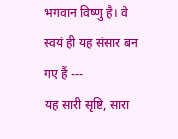भगवान विष्णु है। वे स्वयं ही यह संसार बन गए हैं ---
यह सारी सृष्टि, सारा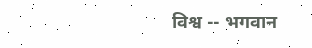विश्व -- भगवान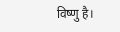विष्णु है।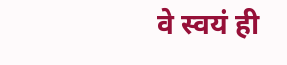वे स्वयं ही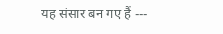यह संसार बन गए हैं ---